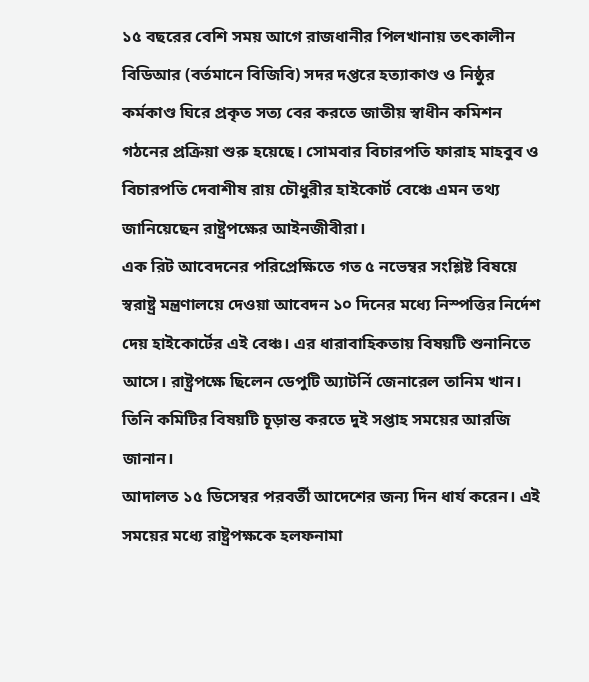১৫ বছরের বেশি সময় আগে রাজধানীর পিলখানায় তৎকালীন বিডিআর (বর্তমানে বিজিবি) সদর দপ্তরে হত্যাকাণ্ড ও নিষ্ঠুর কর্মকাণ্ড ঘিরে প্রকৃত সত্য বের করতে জাতীয় স্বাধীন কমিশন গঠনের প্রক্রিয়া শুরু হয়েছে। সোমবার বিচারপতি ফারাহ মাহবুব ও বিচারপতি দেবাশীষ রায় চৌধুরীর হাইকোর্ট বেঞ্চে এমন তথ্য জানিয়েছেন রাষ্ট্রপক্ষের আইনজীবীরা।
এক রিট আবেদনের পরিপ্রেক্ষিতে গত ৫ নভেম্বর সংশ্লিষ্ট বিষয়ে স্বরাষ্ট্র মন্ত্রণালয়ে দেওয়া আবেদন ১০ দিনের মধ্যে নিস্পত্তির নির্দেশ দেয় হাইকোর্টের এই বেঞ্চ। এর ধারাবাহিকতায় বিষয়টি শুনানিতে আসে। রাষ্ট্রপক্ষে ছিলেন ডেপুটি অ্যাটর্নি জেনারেল তানিম খান। তিনি কমিটির বিষয়টি চূড়ান্ত করতে দুই সপ্তাহ সময়ের আরজি জানান।
আদালত ১৫ ডিসেম্বর পরবর্তী আদেশের জন্য দিন ধার্য করেন। এই সময়ের মধ্যে রাষ্ট্রপক্ষকে হলফনামা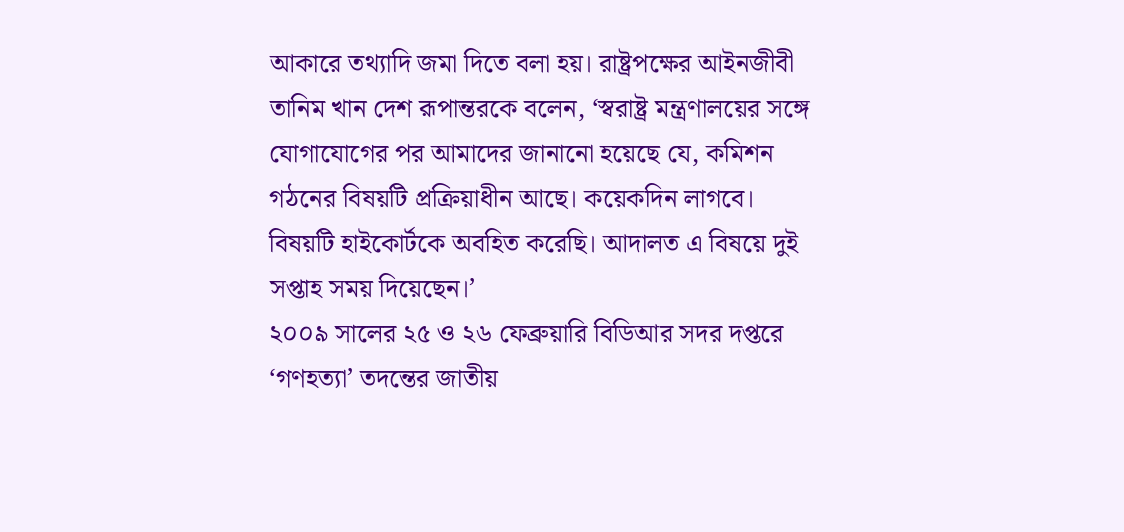আকারে তথ্যাদি জমা দিতে বলা হয়। রাষ্ট্রপক্ষের আইনজীবী তানিম খান দেশ রূপান্তরকে বলেন, ‘স্বরাষ্ট্র মন্ত্রণালয়ের সঙ্গে যোগাযোগের পর আমাদের জানানো হয়েছে যে, কমিশন গঠনের বিষয়টি প্রক্রিয়াধীন আছে। কয়েকদিন লাগবে। বিষয়টি হাইকোর্টকে অবহিত করেছি। আদালত এ বিষয়ে দুই সপ্তাহ সময় দিয়েছেন।’
২০০৯ সালের ২৫ ও ২৬ ফেব্রুয়ারি বিডিআর সদর দপ্তরে ‘গণহত্যা’ তদন্তের জাতীয়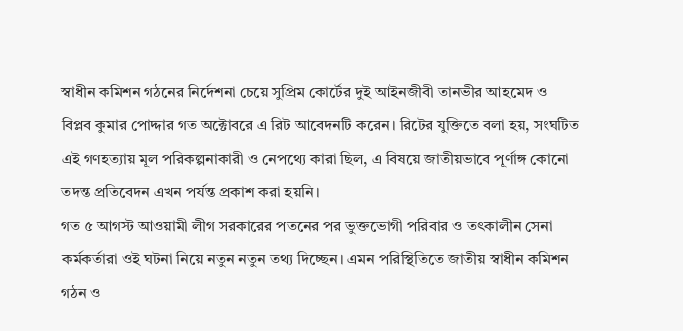স্বাধীন কমিশন গঠনের নির্দেশনা চেয়ে সুপ্রিম কোর্টের দুই আইনজীবী তানভীর আহমেদ ও বিপ্লব কুমার পোদ্দার গত অক্টোবরে এ রিট আবেদনটি করেন। রিটের যুক্তিতে বলা হয়, সংঘটিত এই গণহত্যায় মূল পরিকল্পনাকারী ও নেপথ্যে কারা ছিল, এ বিষয়ে জাতীয়ভাবে পূর্ণাঙ্গ কোনো তদন্ত প্রতিবেদন এখন পর্যন্ত প্রকাশ করা হয়নি।
গত ৫ আগস্ট আওয়ামী লীগ সরকারের পতনের পর ভুক্তভোগী পরিবার ও তৎকালীন সেনা কর্মকর্তারা ওই ঘটনা নিয়ে নতুন নতুন তথ্য দিচ্ছেন। এমন পরিস্থিতিতে জাতীয় স্বাধীন কমিশন গঠন ও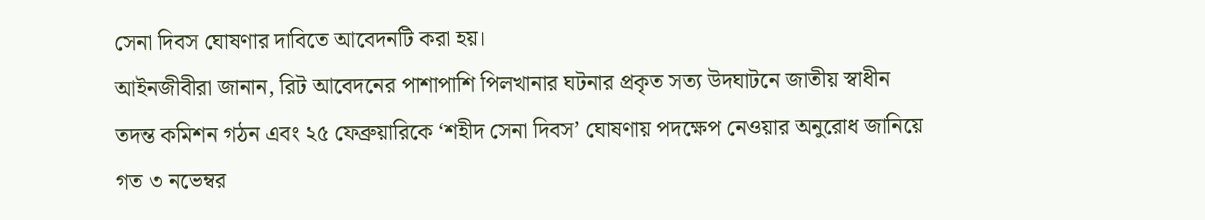সেনা দিবস ঘোষণার দাবিতে আবেদনটি করা হয়।
আইনজীবীরা জানান, রিট আবেদনের পাশাপাশি পিলখানার ঘটনার প্রকৃত সত্য উদঘাটনে জাতীয় স্বাধীন তদন্ত কমিশন গঠন এবং ২৫ ফেব্রুয়ারিকে ‘শহীদ সেনা দিবস’ ঘোষণায় পদক্ষেপ নেওয়ার অনুরোধ জানিয়ে গত ৩ নভেম্বর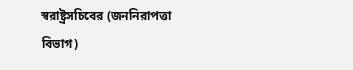স্বরাষ্ট্রসচিবের (জননিরাপত্তা বিভাগ)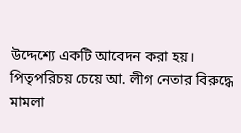উদ্দেশ্যে একটি আবেদন করা হয়।
পিতৃপরিচয় চেয়ে আ. লীগ নেতার বিরুদ্ধে মামলা